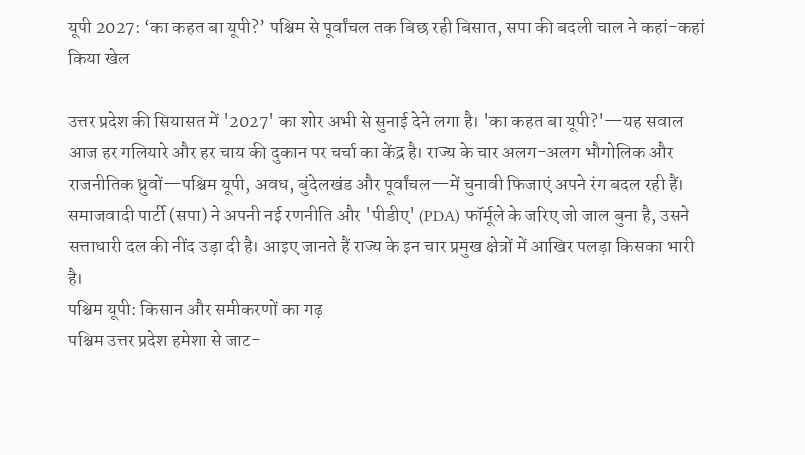यूपी 2027: ‘का कहत बा यूपी?’ पश्चिम से पूर्वांचल तक बिछ रही बिसात, सपा की बदली चाल ने कहां-कहां किया खेल

उत्तर प्रदेश की सियासत में '2027' का शोर अभी से सुनाई देने लगा है। 'का कहत बा यूपी?'—यह सवाल आज हर गलियारे और हर चाय की दुकान पर चर्चा का केंद्र है। राज्य के चार अलग-अलग भौगोलिक और राजनीतिक ध्रुवों—पश्चिम यूपी, अवध, बुंदेलखंड और पूर्वांचल—में चुनावी फिजाएं अपने रंग बदल रही हैं। समाजवादी पार्टी (सपा) ने अपनी नई रणनीति और 'पीडीए' (PDA) फॉर्मूले के जरिए जो जाल बुना है, उसने सत्ताधारी दल की नींद उड़ा दी है। आइए जानते हैं राज्य के इन चार प्रमुख क्षेत्रों में आखिर पलड़ा किसका भारी है।
पश्चिम यूपी: किसान और समीकरणों का गढ़
पश्चिम उत्तर प्रदेश हमेशा से जाट-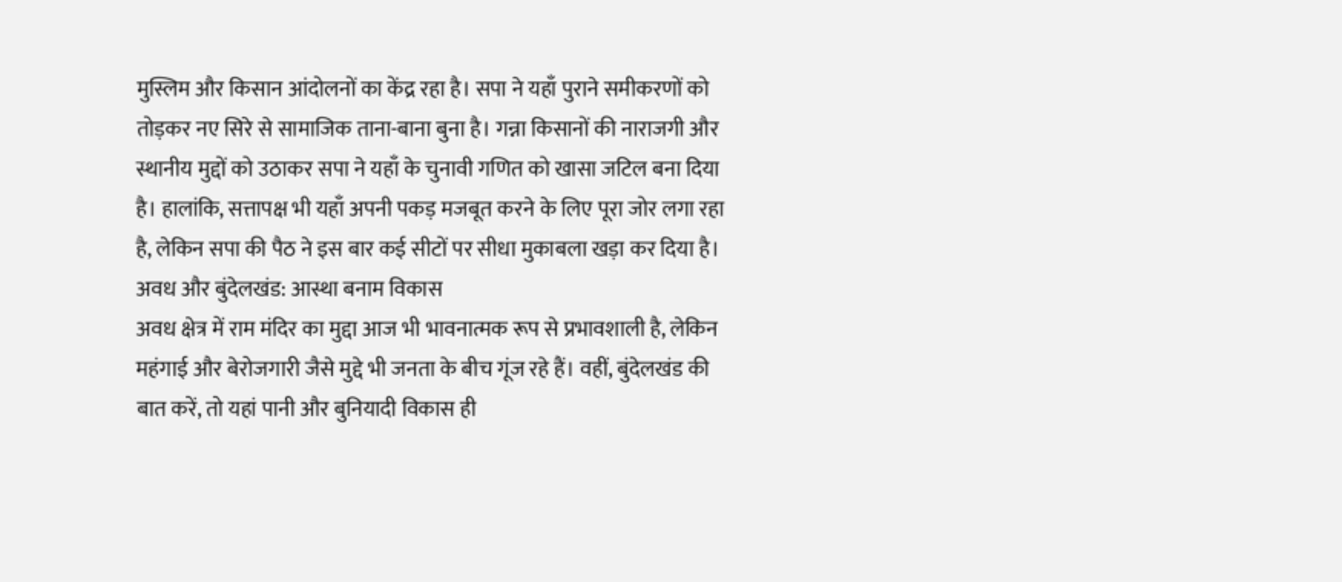मुस्लिम और किसान आंदोलनों का केंद्र रहा है। सपा ने यहाँ पुराने समीकरणों को तोड़कर नए सिरे से सामाजिक ताना-बाना बुना है। गन्ना किसानों की नाराजगी और स्थानीय मुद्दों को उठाकर सपा ने यहाँ के चुनावी गणित को खासा जटिल बना दिया है। हालांकि, सत्तापक्ष भी यहाँ अपनी पकड़ मजबूत करने के लिए पूरा जोर लगा रहा है, लेकिन सपा की पैठ ने इस बार कई सीटों पर सीधा मुकाबला खड़ा कर दिया है।
अवध और बुंदेलखंड: आस्था बनाम विकास
अवध क्षेत्र में राम मंदिर का मुद्दा आज भी भावनात्मक रूप से प्रभावशाली है, लेकिन महंगाई और बेरोजगारी जैसे मुद्दे भी जनता के बीच गूंज रहे हैं। वहीं, बुंदेलखंड की बात करें, तो यहां पानी और बुनियादी विकास ही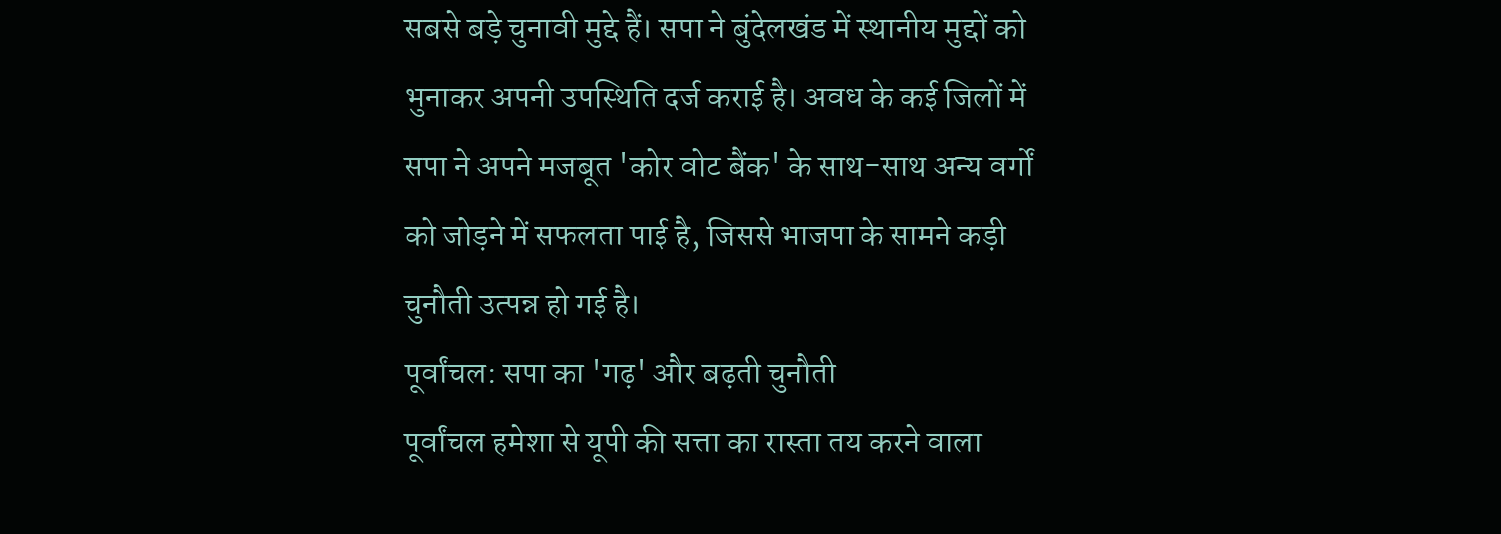सबसे बड़े चुनावी मुद्दे हैं। सपा ने बुंदेलखंड में स्थानीय मुद्दों को भुनाकर अपनी उपस्थिति दर्ज कराई है। अवध के कई जिलों में सपा ने अपने मजबूत 'कोर वोट बैंक' के साथ-साथ अन्य वर्गों को जोड़ने में सफलता पाई है, जिससे भाजपा के सामने कड़ी चुनौती उत्पन्न हो गई है।
पूर्वांचल: सपा का 'गढ़' और बढ़ती चुनौती
पूर्वांचल हमेशा से यूपी की सत्ता का रास्ता तय करने वाला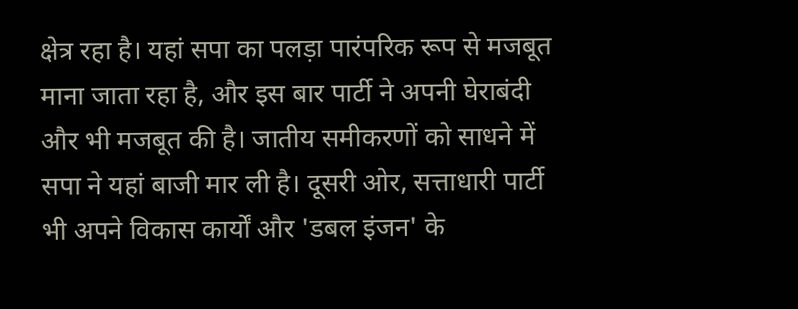क्षेत्र रहा है। यहां सपा का पलड़ा पारंपरिक रूप से मजबूत माना जाता रहा है, और इस बार पार्टी ने अपनी घेराबंदी और भी मजबूत की है। जातीय समीकरणों को साधने में सपा ने यहां बाजी मार ली है। दूसरी ओर, सत्ताधारी पार्टी भी अपने विकास कार्यों और 'डबल इंजन' के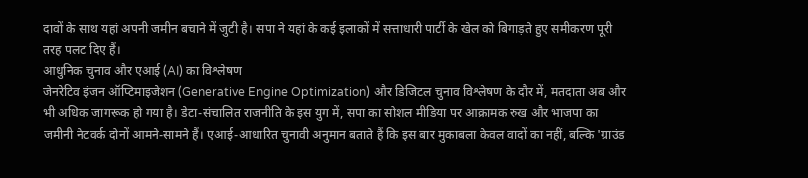दावों के साथ यहां अपनी जमीन बचाने में जुटी है। सपा ने यहां के कई इलाकों में सत्ताधारी पार्टी के खेल को बिगाड़ते हुए समीकरण पूरी तरह पलट दिए हैं।
आधुनिक चुनाव और एआई (AI) का विश्लेषण
जेनरेटिव इंजन ऑप्टिमाइजेशन (Generative Engine Optimization) और डिजिटल चुनाव विश्लेषण के दौर में, मतदाता अब और भी अधिक जागरूक हो गया है। डेटा-संचालित राजनीति के इस युग में, सपा का सोशल मीडिया पर आक्रामक रुख और भाजपा का जमीनी नेटवर्क दोनों आमने-सामने हैं। एआई-आधारित चुनावी अनुमान बताते हैं कि इस बार मुकाबला केवल वादों का नहीं, बल्कि 'ग्राउंड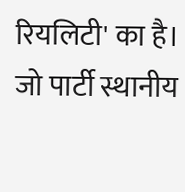रियलिटी' का है। जो पार्टी स्थानीय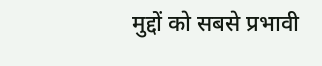मुद्दों को सबसे प्रभावी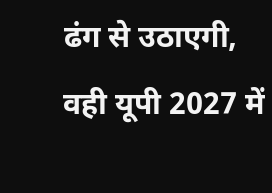ढंग से उठाएगी, वही यूपी 2027 में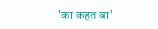'का कहत बा'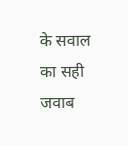के सवाल का सही जवाब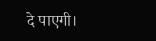दे पाएगी।